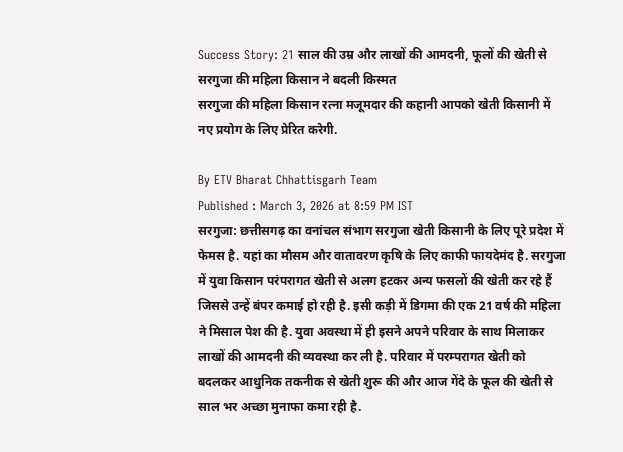Success Story: 21 साल की उम्र और लाखों की आमदनी, फूलों की खेती से सरगुजा की महिला किसान ने बदली किस्मत
सरगुजा की महिला किसान रत्ना मजूमदार की कहानी आपको खेती किसानी में नए प्रयोग के लिए प्रेरित करेगी.

By ETV Bharat Chhattisgarh Team
Published : March 3, 2026 at 8:59 PM IST
सरगुजा: छत्तीसगढ़ का वनांचल संभाग सरगुजा खेती किसानी के लिए पूरे प्रदेश में फेमस है. यहां का मौसम और वातावरण कृषि के लिए काफी फायदेमंद है. सरगुजा में युवा किसान परंपरागत खेती से अलग हटकर अन्य फसलों की खेती कर रहे हैं जिससे उन्हें बंपर कमाई हो रही है. इसी कड़ी में डिगमा की एक 21 वर्ष की महिला ने मिसाल पेश की है. युवा अवस्था में ही इसने अपने परिवार के साथ मिलाकर लाखों की आमदनी की व्यवस्था कर ली है. परिवार में परम्परागत खेती को बदलकर आधुनिक तकनीक से खेती शुरू की और आज गेंदे के फूल की खेती से साल भर अच्छा मुनाफा कमा रही है.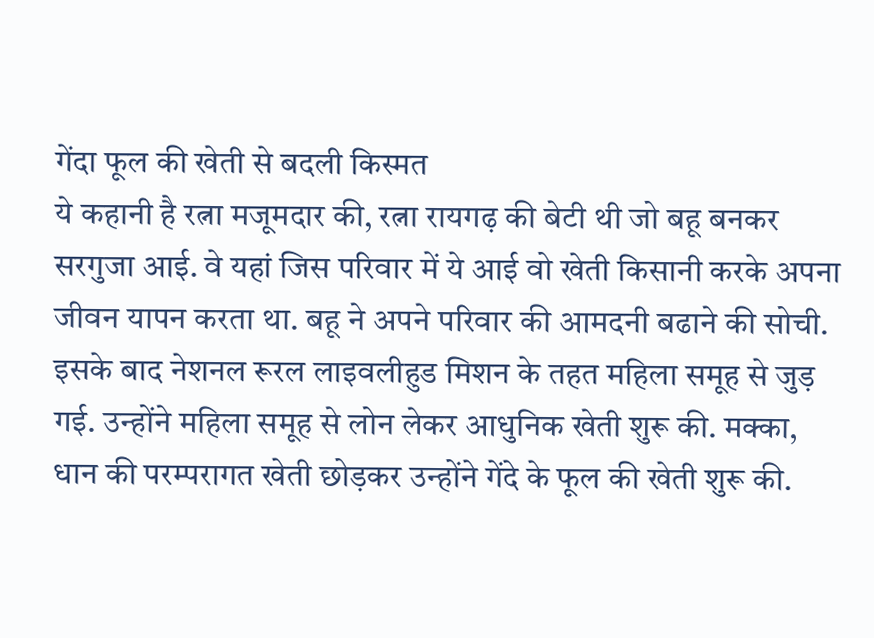गेंदा फूल की खेती से बदली किस्मत
ये कहानी है रत्ना मजूमदार की, रत्ना रायगढ़ की बेटी थी जो बहू बनकर सरगुजा आई. वे यहां जिस परिवार में ये आई वो खेती किसानी करके अपना जीवन यापन करता था. बहू ने अपने परिवार की आमदनी बढाने की सोची. इसके बाद नेशनल रूरल लाइवलीहुड मिशन के तहत महिला समूह से जुड़ गई. उन्होंने महिला समूह से लोन लेकर आधुनिक खेती शुरू की. मक्का, धान की परम्परागत खेती छोड़कर उन्होंने गेंदे के फूल की खेती शुरू की.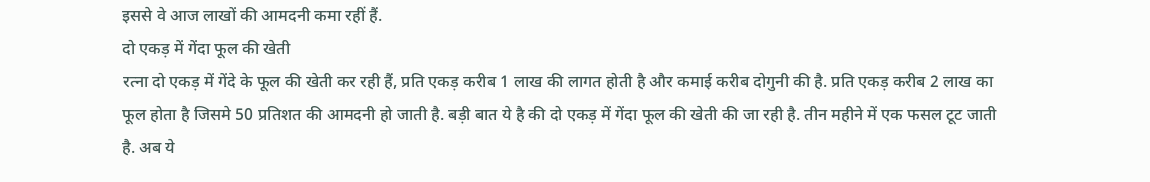इससे वे आज लाखों की आमदनी कमा रहीं हैं.
दो एकड़ में गेंदा फूल की खेती
रत्ना दो एकड़ में गेंदे के फूल की खेती कर रही हैं, प्रति एकड़ करीब 1 लाख की लागत होती है और कमाई करीब दोगुनी की है. प्रति एकड़ करीब 2 लाख का फूल होता है जिसमे 50 प्रतिशत की आमदनी हो जाती है. बड़ी बात ये है की दो एकड़ में गेंदा फूल की खेती की जा रही है. तीन महीने में एक फसल टूट जाती है. अब ये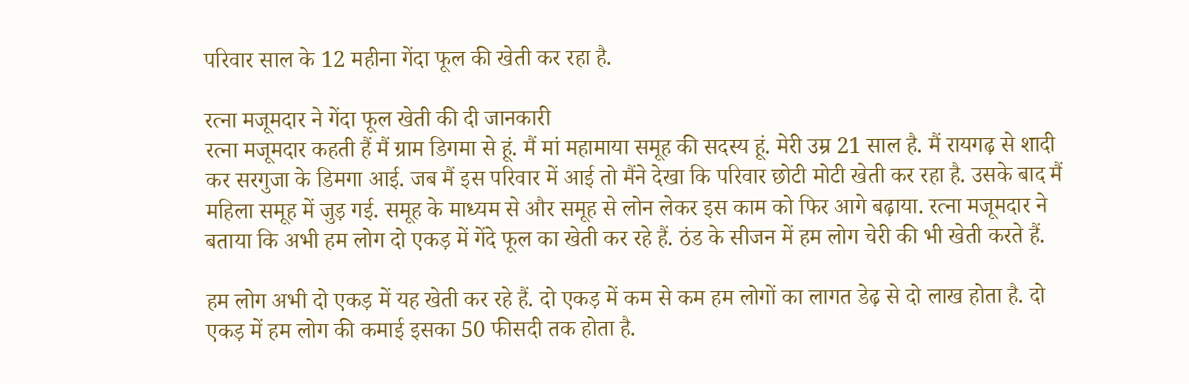परिवार साल के 12 महीना गेंदा फूल की खेती कर रहा है.

रत्ना मजूमदार ने गेंदा फूल खेती की दी जानकारी
रत्ना मजूमदार कहती हैं मैं ग्राम डिगमा से हूं. मैं मां महामाया समूह की सदस्य हूं. मेरी उम्र 21 साल है. मैं रायगढ़ से शादी कर सरगुजा के डिमगा आई. जब मैं इस परिवार में आई तो मैंने देखा कि परिवार छोटी मोटी खेती कर रहा है. उसके बाद मैं महिला समूह में जुड़ गई. समूह के माध्यम से और समूह से लोन लेकर इस काम को फिर आगे बढ़ाया. रत्ना मजूमदार ने बताया कि अभी हम लोग दो एकड़ में गेंदे फूल का खेती कर रहे हैं. ठंड के सीजन में हम लोग चेरी की भी खेती करते हैं.

हम लोग अभी दो एकड़ में यह खेती कर रहे हैं. दो एकड़ में कम से कम हम लोगों का लागत डेढ़ से दो लाख होता है. दो एकड़ में हम लोग की कमाई इसका 50 फीसदी तक होता है.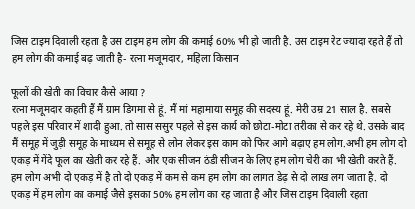जिस टाइम दिवाली रहता है उस टाइम हम लोग की कमाई 60% भी हो जाती है. उस टाइम रेट ज्यादा रहते हैं तो हम लोग की कमाई बढ़ जाती है- रत्ना मजूमदार, महिला किसान

फूलों की खेती का विचार कैसे आया ?
रत्ना मजूमदार कहती हैं मैं ग्राम डिगमा से हूं. मैं मां महामाया समूह की सदस्य हूं. मेरी उम्र 21 साल है. सबसे पहले इस परिवार में शादी हुआ. तो सास ससुर पहले से इस कार्य को छोटा-मोटा तरीका से कर रहे थे. उसके बाद मैं समूह में जुड़ी समूह के माध्यम से समूह से लोन लेकर इस काम को फिर आगे बढ़ाए हम लोग.अभी हम लोग दो एकड़ में गेंदे फूल का खेती कर रहे हैं. और एक सीजन ठंडी सीजन के लिए हम लोग चेरी का भी खेती करते हैं. हम लोग अभी दो एकड़ में है तो दो एकड़ में कम से कम हम लोग का लागत डेढ़ से दो लाख लग जाता है. दो एकड़ में हम लोग का कमाई जैसे इसका 50% हम लोग का रह जाता है और जिस टाइम दिवाली रहता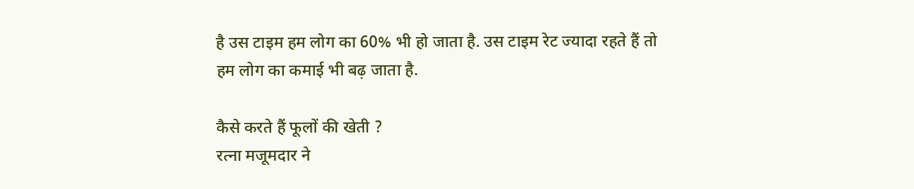है उस टाइम हम लोग का 60% भी हो जाता है. उस टाइम रेट ज्यादा रहते हैं तो हम लोग का कमाई भी बढ़ जाता है.

कैसे करते हैं फूलों की खेती ?
रत्ना मजूमदार ने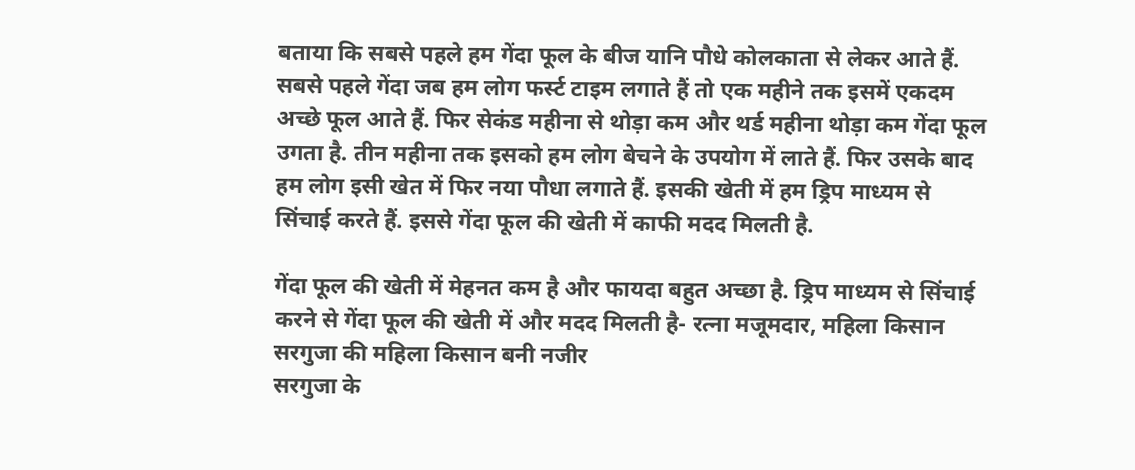बताया कि सबसे पहले हम गेंदा फूल के बीज यानि पौधे कोलकाता से लेकर आते हैं. सबसे पहले गेंदा जब हम लोग फर्स्ट टाइम लगाते हैं तो एक महीने तक इसमें एकदम अच्छे फूल आते हैं. फिर सेकंड महीना से थोड़ा कम और थर्ड महीना थोड़ा कम गेंदा फूल उगता है. तीन महीना तक इसको हम लोग बेचने के उपयोग में लाते हैं. फिर उसके बाद हम लोग इसी खेत में फिर नया पौधा लगाते हैं. इसकी खेती में हम ड्रिप माध्यम से सिंचाई करते हैं. इससे गेंदा फूल की खेती में काफी मदद मिलती है.

गेंदा फूल की खेती में मेहनत कम है और फायदा बहुत अच्छा है. ड्रिप माध्यम से सिंचाई करने से गेंदा फूल की खेती में और मदद मिलती है- रत्ना मजूमदार, महिला किसान
सरगुजा की महिला किसान बनी नजीर
सरगुजा के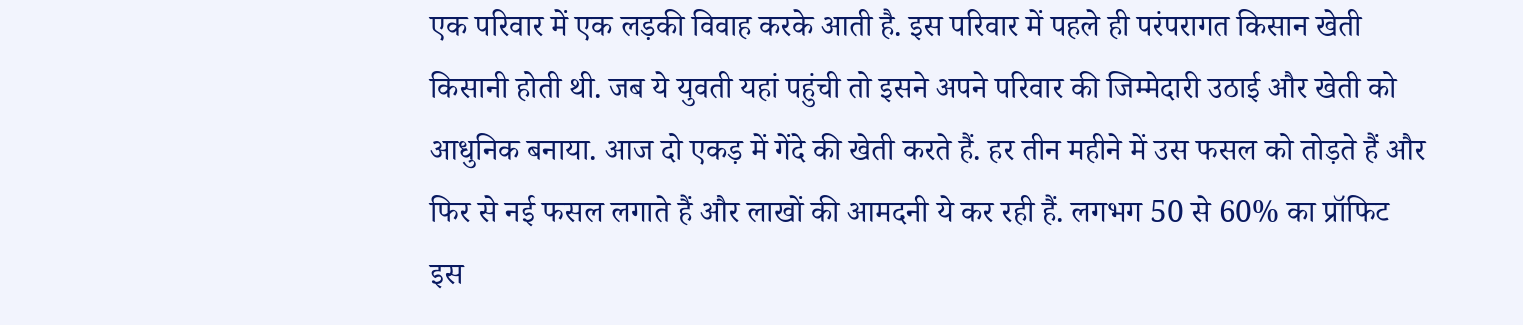एक परिवार में एक लड़की विवाह करके आती है. इस परिवार में पहले ही परंपरागत किसान खेती किसानी होती थी. जब ये युवती यहां पहुंची तो इसने अपने परिवार की जिम्मेदारी उठाई और खेती को आधुनिक बनाया. आज दो एकड़ में गेंदे की खेती करते हैं. हर तीन महीने में उस फसल को तोड़ते हैं और फिर से नई फसल लगाते हैं और लाखों की आमदनी ये कर रही हैं. लगभग 50 से 60% का प्रॉफिट इस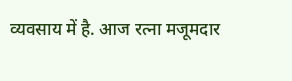व्यवसाय में है. आज रत्ना मजूमदार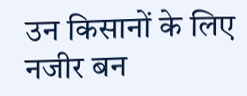उन किसानों के लिए नजीर बन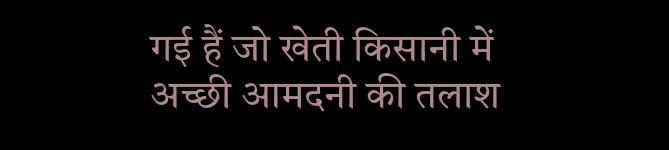गई हैं जो खेती किसानी में अच्छी आमदनी की तलाश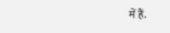में हैं.